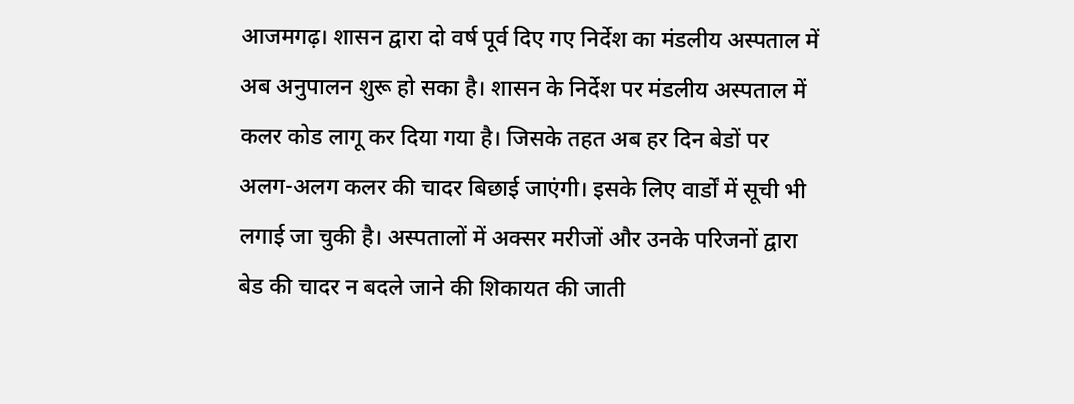आजमगढ़। शासन द्वारा दो वर्ष पूर्व दिए गए निर्देश का मंडलीय अस्पताल में अब अनुपालन शुरू हो सका है। शासन के निर्देश पर मंडलीय अस्पताल में कलर कोड लागू कर दिया गया है। जिसके तहत अब हर दिन बेडों पर अलग-अलग कलर की चादर बिछाई जाएंगी। इसके लिए वार्डों में सूची भी लगाई जा चुकी है। अस्पतालों में अक्सर मरीजों और उनके परिजनों द्वारा बेड की चादर न बदले जाने की शिकायत की जाती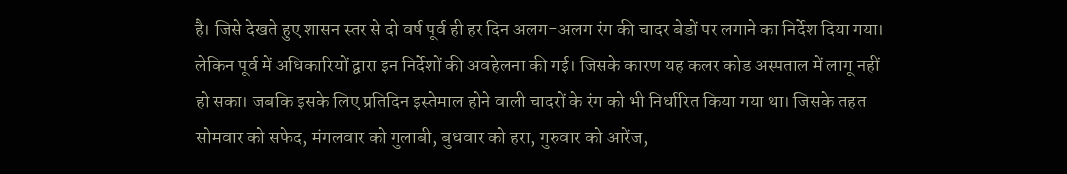है। जिसे देखते हुए शासन स्तर से दो वर्ष पूर्व ही हर दिन अलग-अलग रंग की चादर बेडों पर लगाने का निर्देश दिया गया। लेकिन पूर्व में अधिकारियों द्वारा इन निर्देशों की अवहेलना की गई। जिसके कारण यह कलर कोड अस्पताल में लागू नहीं हो सका। जबकि इसके लिए प्रतिदिन इस्तेमाल होने वाली चादरों के रंग को भी निर्धारित किया गया था। जिसके तहत सोमवार को सफेद, मंगलवार को गुलाबी, बुधवार को हरा, गुरुवार को आरेंज,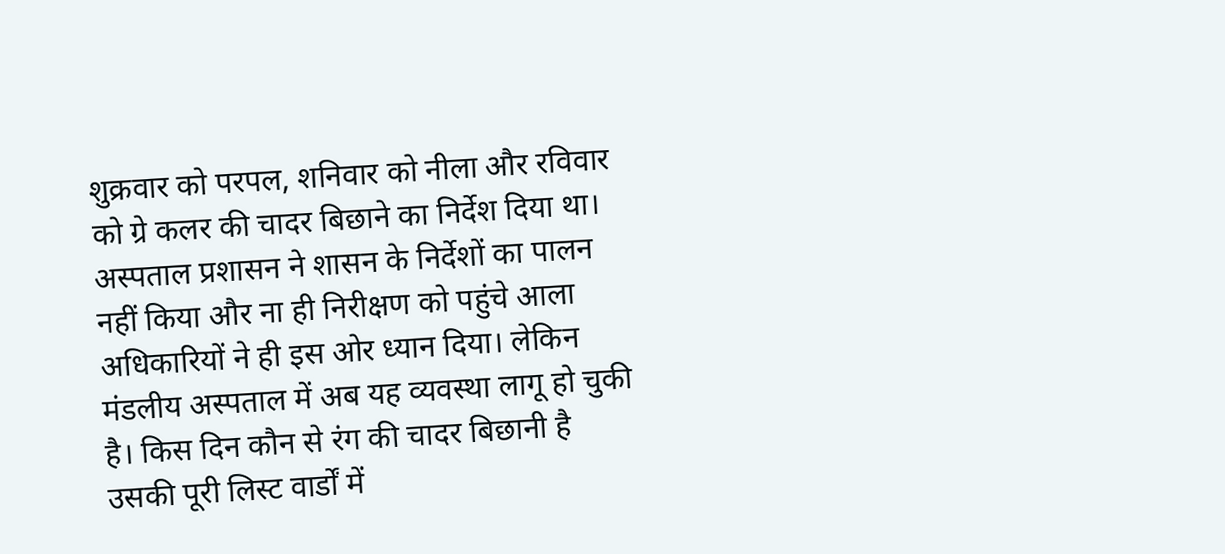शुक्रवार को परपल, शनिवार को नीला और रविवार को ग्रे कलर की चादर बिछाने का निर्देश दिया था। अस्पताल प्रशासन ने शासन के निर्देशों का पालन नहीं किया और ना ही निरीक्षण को पहुंचे आला अधिकारियों ने ही इस ओर ध्यान दिया। लेकिन मंडलीय अस्पताल में अब यह व्यवस्था लागू हो चुकी है। किस दिन कौन से रंग की चादर बिछानी है उसकी पूरी लिस्ट वार्डों में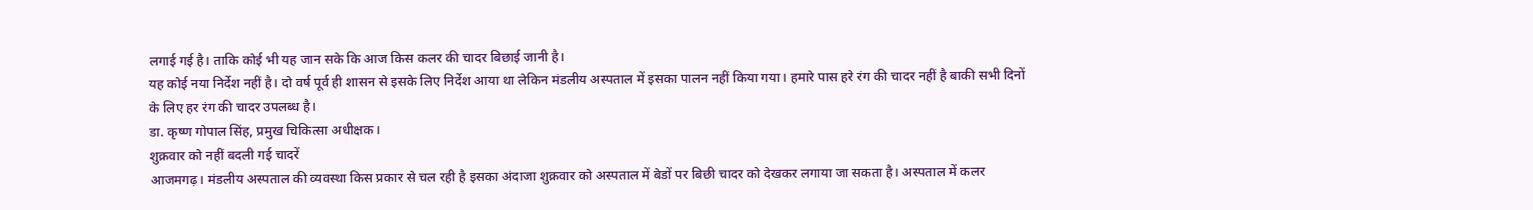लगाई गई है। ताकि कोई भी यह जान सके कि आज किस कलर की चादर बिछाई जानी है।
यह कोई नया निर्देश नहीं है। दो वर्ष पूर्व ही शासन से इसके लिए निर्देश आया था लेकिन मंडलीय अस्पताल में इसका पालन नहीं किया गया। हमारे पास हरे रंग की चादर नहीं है बाकी सभी दिनों के लिए हर रंग की चादर उपलब्ध है।
डा. कृष्ण गोपाल सिंह, प्रमुख चिकित्सा अधीक्षक।
शुक्रवार को नहीं बदली गई चादरें
आजमगढ़। मंडलीय अस्पताल की व्यवस्था किस प्रकार से चल रही है इसका अंदाजा शुक्रवार को अस्पताल में बेडों पर बिछी चादर को देखकर लगाया जा सकता है। अस्पताल में कलर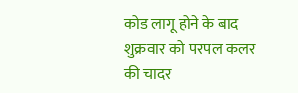कोड लागू होने के बाद शुक्रवार को परपल कलर की चादर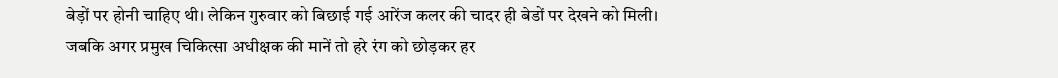बेड़ों पर होनी चाहिए थी। लेकिन गुरुवार को बिछाई गई आरेंज कलर की चादर ही बेडों पर देखने को मिली। जबकि अगर प्रमुख चिकित्सा अधीक्षक की मानें तो हरे रंग को छोड़कर हर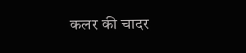कलर की चादर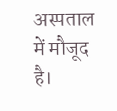अस्पताल में मौजूद है।